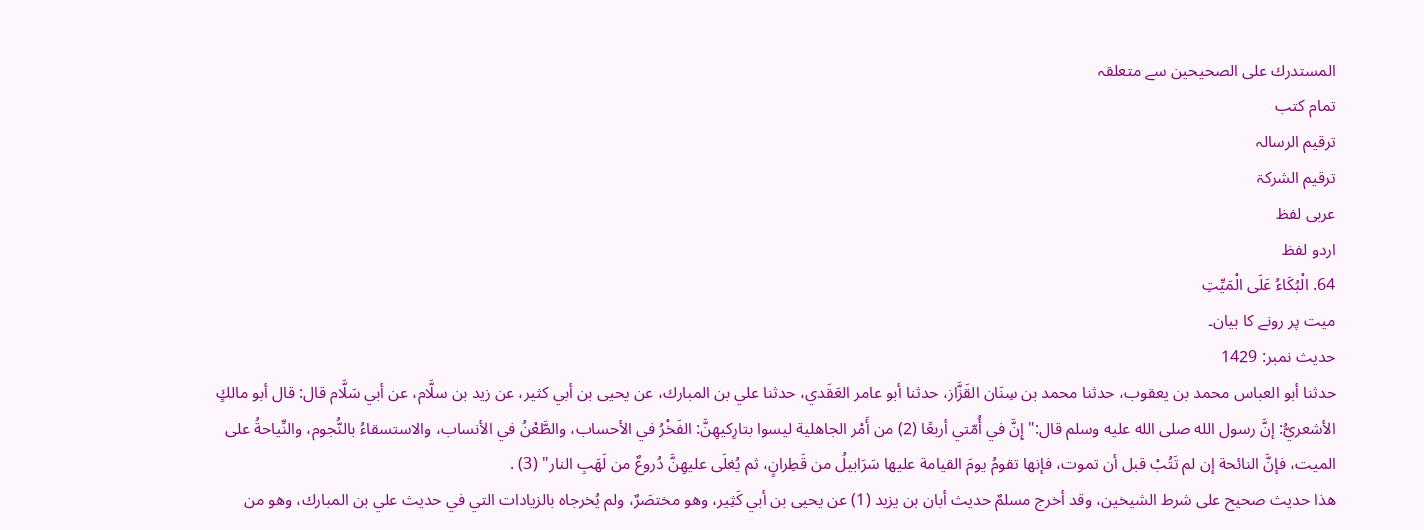المستدرك على الصحيحين سے متعلقہ
تمام کتب
ترقیم الرسالہ
ترقيم الشرکۃ
عربی لفظ
اردو لفظ
64. الْبُكَاءُ عَلَى الْمَيِّتِ
میت پر رونے کا بیان۔
حدیث نمبر: 1429
حدثنا أبو العباس محمد بن يعقوب، حدثنا محمد بن سِنَان القَزَّاز، حدثنا أبو عامر العَقَدي، حدثنا علي بن المبارك، عن يحيى بن أبي كثير، عن زيد بن سلَّام، عن أبي سَلَّام قال: قال أبو مالكٍ الأشعريُّ: إنَّ رسول الله صلى الله عليه وسلم قال:"إِنَّ في أُمّتي أربعًا (2) من أَمْر الجاهلية ليسوا بتارِكيهِنَّ: الفَخْرُ في الأحساب، والطَّعْنُ في الأنساب، والاستسقاءُ بالنُّجوم، والنِّياحةُ على الميت، فإنَّ النائحة إن لم تَتُبْ قبل أن تموت، فإنها تقومُ يومَ القيامة عليها سَرَابيلُ من قَطِرانٍ، ثم يُغلَى عليهِنَّ دُروعٌ من لَهَبِ النار" (3) .
هذا حديث صحيح على شرط الشيخين، وقد أخرج مسلمٌ حديث أبان بن يزيد (1) عن يحيى بن أبي كَثِير، وهو مختصَرٌ، ولم يُخرجاه بالزيادات التي في حديث علي بن المبارك، وهو من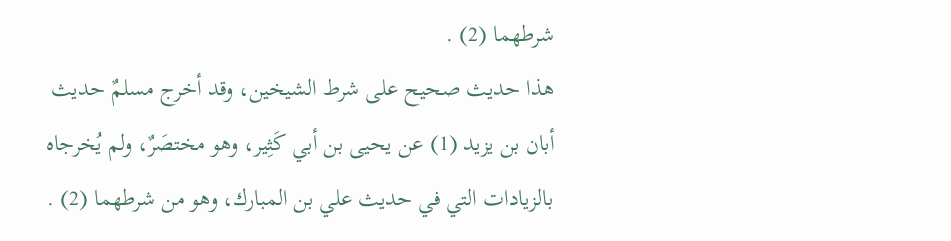شرطهما (2) .
هذا حديث صحيح على شرط الشيخين، وقد أخرج مسلمٌ حديث أبان بن يزيد (1) عن يحيى بن أبي كَثِير، وهو مختصَرٌ، ولم يُخرجاه بالزيادات التي في حديث علي بن المبارك، وهو من شرطهما (2) .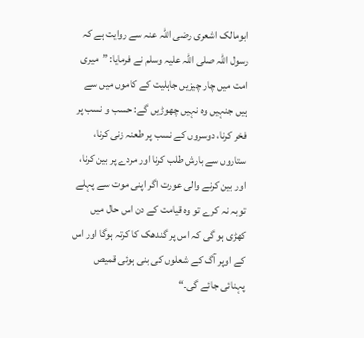ابومالک اشعری رضی اللہ عنہ سے روایت ہے کہ رسول اللہ صلی اللہ علیہ وسلم نے فرمایا: ”میری امت میں چار چیزیں جاہلیت کے کاموں میں سے ہیں جنہیں وہ نہیں چھوڑیں گے: حسب و نسب پر فخر کرنا، دوسروں کے نسب پر طعنہ زنی کرنا، ستاروں سے بارش طلب کرنا اور مردے پر بین کرنا، اور بین کرنے والی عورت اگر اپنی موت سے پہلے توبہ نہ کرے تو وہ قیامت کے دن اس حال میں کھڑی ہو گی کہ اس پر گندھک کا کرتہ ہوگا اور اس کے اوپر آگ کے شعلوں کی بنی ہوئی قمیص پہنائی جائے گی۔“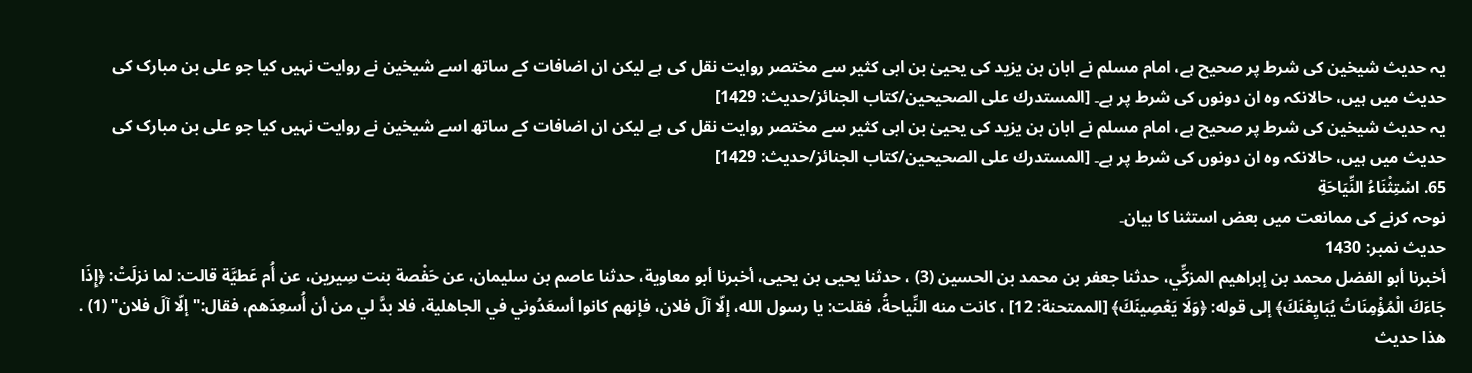یہ حدیث شیخین کی شرط پر صحیح ہے، امام مسلم نے ابان بن یزید کی یحییٰ بن ابی کثیر سے مختصر روایت نقل کی ہے لیکن ان اضافات کے ساتھ اسے شیخین نے روایت نہیں کیا جو علی بن مبارک کی حدیث میں ہیں، حالانکہ وہ ان دونوں کی شرط پر ہے۔ [المستدرك على الصحيحين/كتاب الجنائز/حدیث: 1429]
یہ حدیث شیخین کی شرط پر صحیح ہے، امام مسلم نے ابان بن یزید کی یحییٰ بن ابی کثیر سے مختصر روایت نقل کی ہے لیکن ان اضافات کے ساتھ اسے شیخین نے روایت نہیں کیا جو علی بن مبارک کی حدیث میں ہیں، حالانکہ وہ ان دونوں کی شرط پر ہے۔ [المستدرك على الصحيحين/كتاب الجنائز/حدیث: 1429]
65. اسْتِثْنَاءُ النِّيَاحَةِ
نوحہ کرنے کی ممانعت میں بعض استثنا کا بیان۔
حدیث نمبر: 1430
أخبرنا أبو الفضل محمد بن إبراهيم المزكِّي، حدثنا جعفر بن محمد بن الحسين (3) ، حدثنا يحيى بن يحيى، أخبرنا أبو معاوية، حدثنا عاصم بن سليمان، عن حَفْصة بنت سِيرين، عن أُم عَطيَّة قالت: لما نزلَتْ: ﴿إِذَا جَاءَكَ الْمُؤْمِنَاتُ يُبَايِعْنَكَ﴾ إلى قوله: ﴿وَلَا يَعْصِينَكَ﴾ [الممتحنة: 12] ، كانت منه النِّياحةُ، فقلت: يا رسول الله، إلّا آلَ فلان، فإنهم كانوا أسعَدُوني في الجاهلية، فلا بدَّ لي من أن أُسعِدَهم، فقال:"إلّا آلَ فلان" (1) .
هذا حديث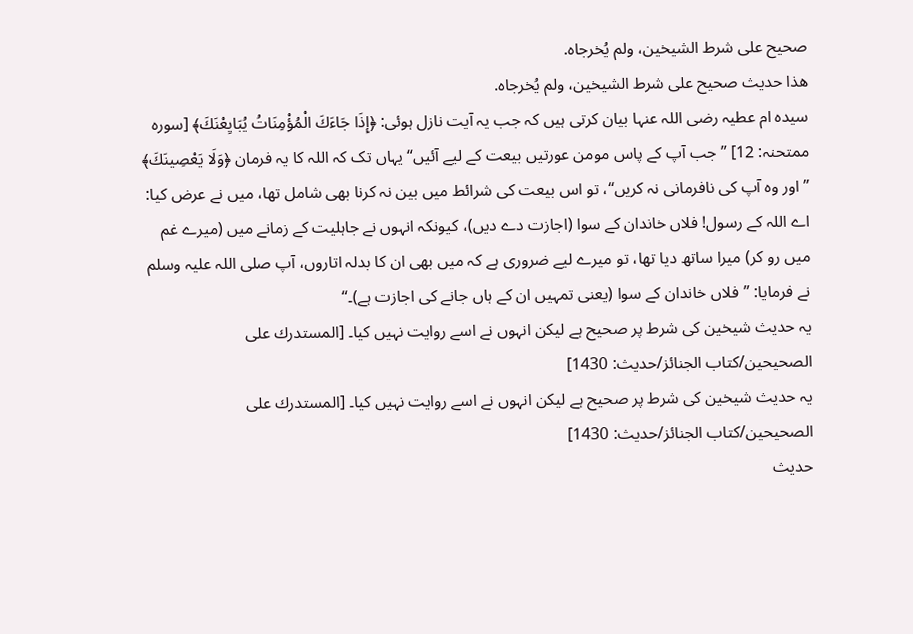صحيح على شرط الشيخين، ولم يُخرجاه.
هذا حديث صحيح على شرط الشيخين، ولم يُخرجاه.
سیدہ ام عطیہ رضی اللہ عنہا بیان کرتی ہیں کہ جب یہ آیت نازل ہوئی: ﴿إِذَا جَاءَكَ الْمُؤْمِنَاتُ يُبَايِعْنَكَ﴾ [سورہ ممتحنہ: 12] ”جب آپ کے پاس مومن عورتیں بیعت کے لیے آئیں“ یہاں تک کہ اللہ کا یہ فرمان ﴿وَلَا يَعْصِينَكَ﴾ ”اور وہ آپ کی نافرمانی نہ کریں“، تو اس بیعت کی شرائط میں بین نہ کرنا بھی شامل تھا، میں نے عرض کیا: اے اللہ کے رسول! فلاں خاندان کے سوا (اجازت دے دیں)، کیونکہ انہوں نے جاہلیت کے زمانے میں (میرے غم میں رو کر) میرا ساتھ دیا تھا، تو میرے لیے ضروری ہے کہ میں بھی ان کا بدلہ اتاروں، آپ صلی اللہ علیہ وسلم نے فرمایا: ”فلاں خاندان کے سوا (یعنی تمہیں ان کے ہاں جانے کی اجازت ہے)۔“
یہ حدیث شیخین کی شرط پر صحیح ہے لیکن انہوں نے اسے روایت نہیں کیا۔ [المستدرك على الصحيحين/كتاب الجنائز/حدیث: 1430]
یہ حدیث شیخین کی شرط پر صحیح ہے لیکن انہوں نے اسے روایت نہیں کیا۔ [المستدرك على الصحيحين/كتاب الجنائز/حدیث: 1430]
حدیث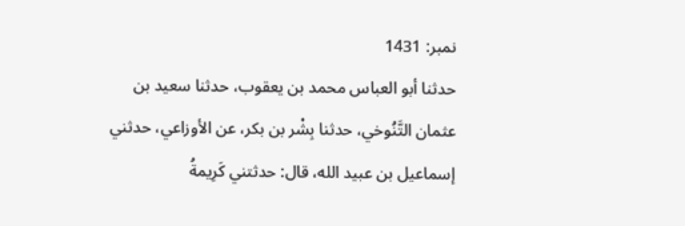نمبر: 1431
حدثنا أبو العباس محمد بن يعقوب، حدثنا سعيد بن عثمان التَّنُوخي، حدثنا بِشْر بن بكر، عن الأوزاعي، حدثني إسماعيل بن عبيد الله، قال: حدثتني كَرِيمةُ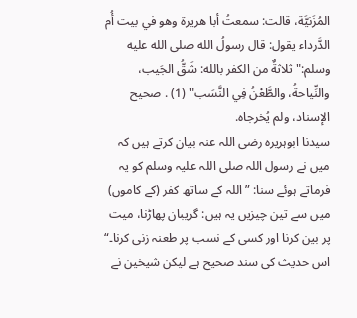المُزَنيَّة، قالت: سمعتُ أبا هريرة وهو في بيت أُم الدَّرداء يقول: قال رسولُ الله صلى الله عليه وسلم:"ثلاثةٌ من الكفر بالله: شَقُّ الجَيب، والنِّياحةُ، والطَّعْنُ فِي النَّسَب" (1) . صحيح الإسناد، ولم يُخرجاه.
سیدنا ابوہریرہ رضی اللہ عنہ بیان کرتے ہیں کہ میں نے رسول اللہ صلی اللہ علیہ وسلم کو یہ فرماتے ہوئے سنا: ”اللہ کے ساتھ کفر (کے کاموں) میں سے تین چیزیں یہ ہیں: گریبان پھاڑنا، میت پر بین کرنا اور کسی کے نسب پر طعنہ زنی کرنا۔“
اس حدیث کی سند صحیح ہے لیکن شیخین نے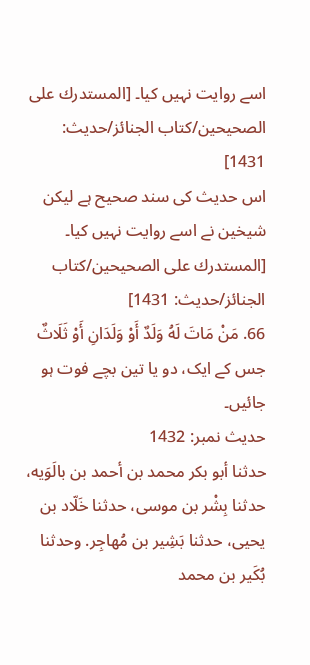اسے روایت نہیں کیا۔ [المستدرك على الصحيحين/كتاب الجنائز/حدیث: 1431]
اس حدیث کی سند صحیح ہے لیکن شیخین نے اسے روایت نہیں کیا۔ [المستدرك على الصحيحين/كتاب الجنائز/حدیث: 1431]
66. مَنْ مَاتَ لَهُ وَلَدٌ أَوْ وَلَدَانِ أَوْ ثَلَاثٌ
جس کے ایک، دو یا تین بچے فوت ہو جائیں۔
حدیث نمبر: 1432
حدثنا أبو بكر محمد بن أحمد بن بالَوَيه، حدثنا بِشْر بن موسى، حدثنا خَلّاد بن يحيى، حدثنا بَشِير بن مُهاجِر. وحدثنا بُكَير بن محمد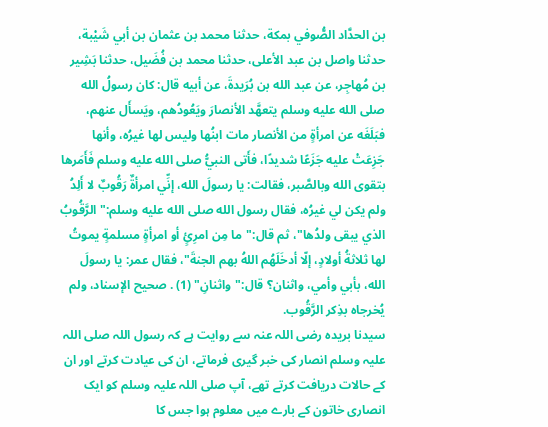بن الحدَّاد الصُّوفي بمكة، حدثنا محمد بن عثمان بن أبي شَيْبة، حدثنا واصل بن عبد الأعلى، حدثنا محمد بن فُضَيل، حدثنا بَشِير بن مُهاجِر، عن عبد الله بن بُرَيدةَ، عن أبيه قال: كان رسولُ الله صلى الله عليه وسلم يتعهَّد الأنصارَ ويَعُودُهم، ويَسأَل عنهم، فبَلَغَه عن امرأةٍ من الأنصار مات ابنُها وليس لها غيرُه، وأنها جَزِعَتْ عليه جَزَعًا شديدًا، فأَتى النبيُّ صلى الله عليه وسلم فَأَمَرها بتقوى الله وبالصَّبر، فقالت: يا رسولَ الله، إنِّي امرأةٌ رَقُوبٌ لا أَلِدُ ولم يكن لي غيرُه، فقال رسول الله صلى الله عليه وسلم:"الرَّقُوبُ الذي يبقى ولدُها"، ثم قال:"ما مِن امرِئٍ أو امرأةٍ مسلمةٍ يموتُ لها ثلاثةُ أولادٍ، إلّا أدخَلَهُم اللهُ بهم الجنةَ"، فقال عمر: يا رسولَ الله، بأبي وأمي، واثنان؟ قال:"واثنانِ" (1) . صحيح الإسناد، ولم يُخرجاه بذِكر الرَّقُوب.
سیدنا بریدہ رضی اللہ عنہ سے روایت ہے کہ رسول اللہ صلی اللہ علیہ وسلم انصار کی خبر گیری فرماتے، ان کی عیادت کرتے اور ان کے حالات دریافت کرتے تھے، آپ صلی اللہ علیہ وسلم کو ایک انصاری خاتون کے بارے میں معلوم ہوا جس کا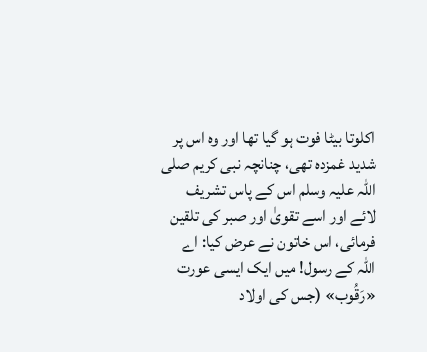اکلوتا بیٹا فوت ہو گیا تھا اور وہ اس پر شدید غمزدہ تھی، چنانچہ نبی کریم صلی اللہ علیہ وسلم اس کے پاس تشریف لائے اور اسے تقویٰ اور صبر کی تلقین فرمائی، اس خاتون نے عرض کیا: اے اللہ کے رسول! میں ایک ایسی عورت «رَقُوب» (جس کی اولاد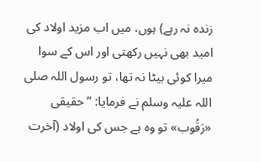زندہ نہ رہے) ہوں، میں اب مزید اولاد کی امید بھی نہیں رکھتی اور اس کے سوا میرا کوئی بیٹا نہ تھا، تو رسول اللہ صلی اللہ علیہ وسلم نے فرمایا: ”حقیقی «رَقُوب» تو وہ ہے جس کی اولاد (آخرت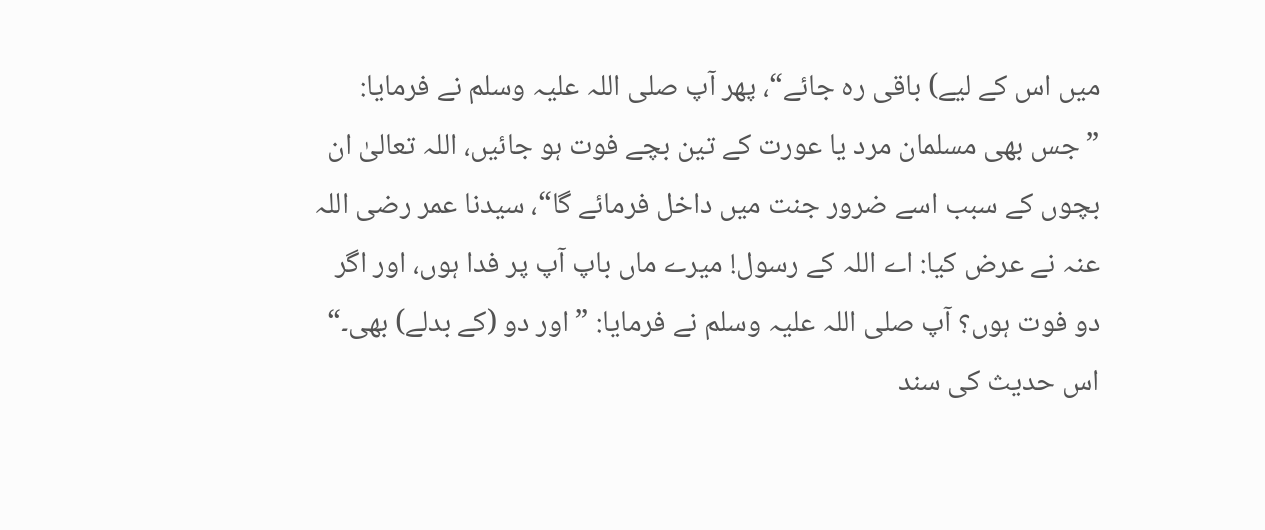میں اس کے لیے) باقی رہ جائے“، پھر آپ صلی اللہ علیہ وسلم نے فرمایا: ”جس بھی مسلمان مرد یا عورت کے تین بچے فوت ہو جائیں، اللہ تعالیٰ ان بچوں کے سبب اسے ضرور جنت میں داخل فرمائے گا“، سیدنا عمر رضی اللہ عنہ نے عرض کیا: اے اللہ کے رسول! میرے ماں باپ آپ پر فدا ہوں، اور اگر دو فوت ہوں؟ آپ صلی اللہ علیہ وسلم نے فرمایا: ”اور دو (کے بدلے) بھی۔“
اس حدیث کی سند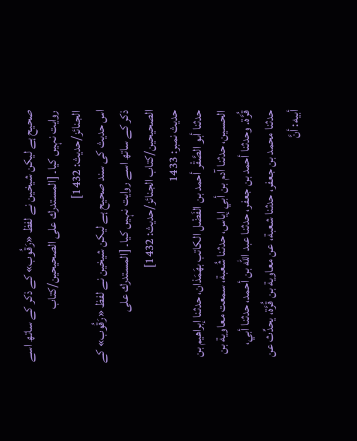صحیح ہے لیکن شیخین نے لفظ «رَقُوب» کے ذکر کے ساتھ اسے روایت نہیں کیا۔ [المستدرك على الصحيحين/كتاب الجنائز/حدیث: 1432]
اس حدیث کی سند صحیح ہے لیکن شیخین نے لفظ «رَقُوب» کے ذکر کے ساتھ اسے روایت نہیں کیا۔ [المستدرك على الصحيحين/كتاب الجنائز/حدیث: 1432]
حدیث نمبر: 1433
حدثنا أبو الصَّقْر أحمد بن الفَضْل الكاتب بهَمَذان، حدثنا إبراهيم بن الحسين، حدثنا آدم بن أبي إياس، حدثنا شُعبة، سمعت معاوية بن قُرَّة. وحدثنا أحمد بن جعفر، حدثنا عبد الله بن أحمد، حدثنا أبي، حدثنا محمد بن جعفر، حدثنا شعبة، عن معاوية بن قُرَّة، يحدِّث عن أبيه: أنَّ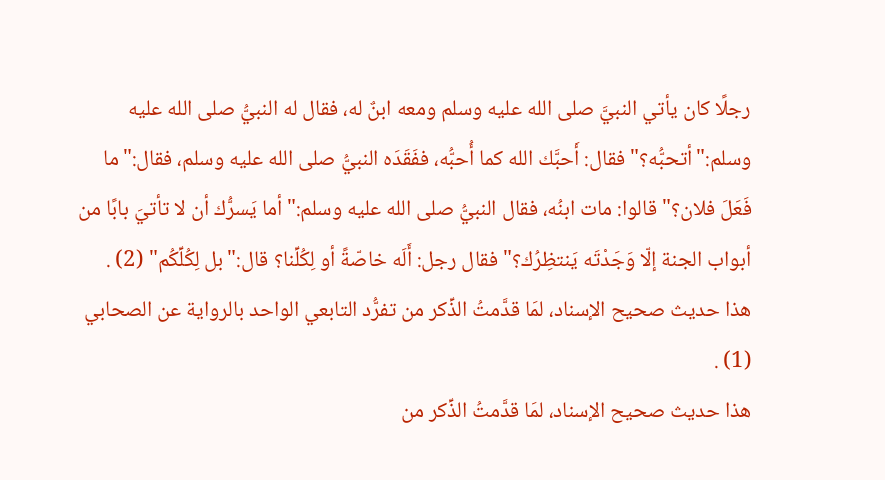رجلًا كان يأتي النبيَّ صلى الله عليه وسلم ومعه ابنٌ له، فقال له النبيُّ صلى الله عليه وسلم:"أتحبُّه؟" فقال: أَحبَّك الله كما أُحبُّه، ففَقَدَه النبيُّ صلى الله عليه وسلم، فقال:"ما فَعَلَ فلان؟" قالوا: مات ابنُه، فقال النبيُّ صلى الله عليه وسلم:"أما يَسرُّك أن لا تأتيَ بابًا من أبواب الجنة إلّا وَجَدْتَه يَنتظِرُك؟" فقال رجل: أَلَه خاصّةً أو لِكُلِّنا؟ قال:"بل لِكُلِّكُم" (2) .
هذا حديث صحيح الإسناد، لمَا قدَّمتُ الذِّكر من تفرُّد التابعي الواحد بالرواية عن الصحابي (1) .
هذا حديث صحيح الإسناد، لمَا قدَّمتُ الذِّكر من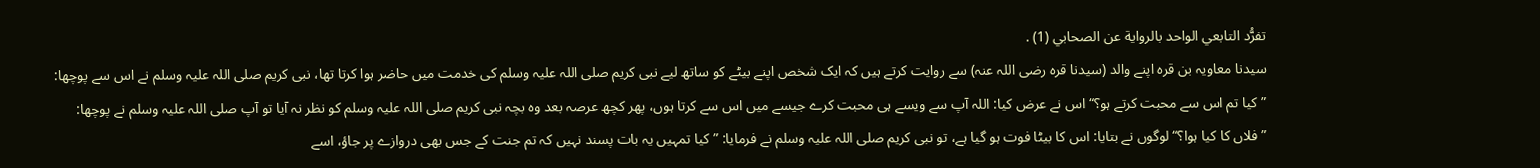تفرُّد التابعي الواحد بالرواية عن الصحابي (1) .
سیدنا معاویہ بن قرہ اپنے والد (سیدنا قرہ رضی اللہ عنہ) سے روایت کرتے ہیں کہ ایک شخص اپنے بیٹے کو ساتھ لیے نبی کریم صلی اللہ علیہ وسلم کی خدمت میں حاضر ہوا کرتا تھا، نبی کریم صلی اللہ علیہ وسلم نے اس سے پوچھا: ”کیا تم اس سے محبت کرتے ہو؟“ اس نے عرض کیا: اللہ آپ سے ویسے ہی محبت کرے جیسے میں اس سے کرتا ہوں، پھر کچھ عرصہ بعد وہ بچہ نبی کریم صلی اللہ علیہ وسلم کو نظر نہ آیا تو آپ صلی اللہ علیہ وسلم نے پوچھا: ”فلاں کا کیا ہوا؟“ لوگوں نے بتایا: اس کا بیٹا فوت ہو گیا ہے، تو نبی کریم صلی اللہ علیہ وسلم نے فرمایا: ”کیا تمہیں یہ بات پسند نہیں کہ تم جنت کے جس بھی دروازے پر جاؤ، اسے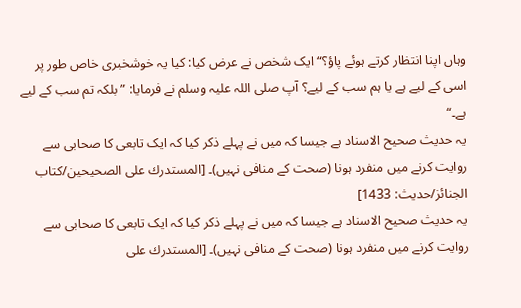وہاں اپنا انتظار کرتے ہوئے پاؤ؟“ ایک شخص نے عرض کیا: کیا یہ خوشخبری خاص طور پر اسی کے لیے ہے یا ہم سب کے لیے؟ آپ صلی اللہ علیہ وسلم نے فرمایا: ”بلکہ تم سب کے لیے ہے۔“
یہ حدیث صحیح الاسناد ہے جیسا کہ میں نے پہلے ذکر کیا کہ ایک تابعی کا صحابی سے روایت کرنے میں منفرد ہونا (صحت کے منافی نہیں)۔ [المستدرك على الصحيحين/كتاب الجنائز/حدیث: 1433]
یہ حدیث صحیح الاسناد ہے جیسا کہ میں نے پہلے ذکر کیا کہ ایک تابعی کا صحابی سے روایت کرنے میں منفرد ہونا (صحت کے منافی نہیں)۔ [المستدرك على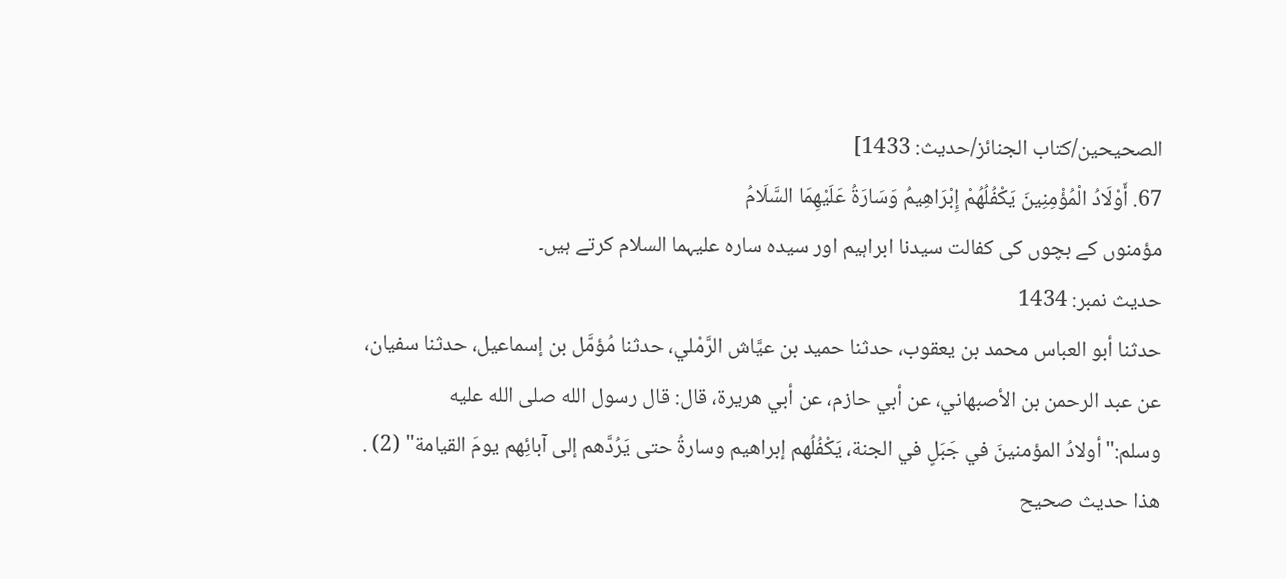الصحيحين/كتاب الجنائز/حدیث: 1433]
67. أَوْلَادُ الْمُؤْمِنِينَ يَكْفُلُهُمْ إِبْرَاهِيمُ وَسَارَةُ عَلَيْهِمَا السَّلَامُ
مؤمنوں کے بچوں کی کفالت سیدنا ابراہیم اور سیدہ سارہ علیہما السلام کرتے ہیں۔
حدیث نمبر: 1434
حدثنا أبو العباس محمد بن يعقوب، حدثنا حميد بن عيَّاش الرَّمْلي، حدثنا مُؤمَّل بن إسماعيل، حدثنا سفيان، عن عبد الرحمن بن الأصبهاني، عن أبي حازم، عن أبي هريرة، قال: قال رسول الله صلى الله عليه وسلم:"أولادُ المؤمنينَ في جَبَلٍ في الجنة، يَكْفُلُهم إبراهيم وسارةُ حتى يَرُدَّهم إلى آبائِهم يومَ القيامة" (2) .
هذا حديث صحيح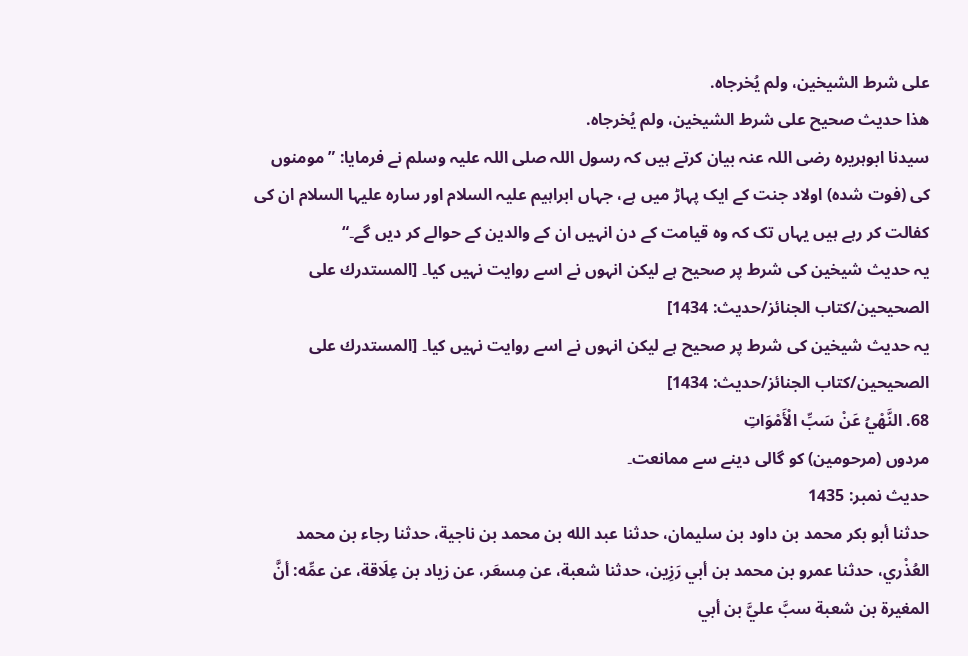على شرط الشيخين، ولم يُخرجاه.
هذا حديث صحيح على شرط الشيخين، ولم يُخرجاه.
سیدنا ابوہریرہ رضی اللہ عنہ بیان کرتے ہیں کہ رسول اللہ صلی اللہ علیہ وسلم نے فرمایا: ”مومنوں کی (فوت شدہ) اولاد جنت کے ایک پہاڑ میں ہے، جہاں ابراہیم علیہ السلام اور سارہ علیہا السلام ان کی کفالت کر رہے ہیں یہاں تک کہ وہ قیامت کے دن انہیں ان کے والدین کے حوالے کر دیں گے۔“
یہ حدیث شیخین کی شرط پر صحیح ہے لیکن انہوں نے اسے روایت نہیں کیا۔ [المستدرك على الصحيحين/كتاب الجنائز/حدیث: 1434]
یہ حدیث شیخین کی شرط پر صحیح ہے لیکن انہوں نے اسے روایت نہیں کیا۔ [المستدرك على الصحيحين/كتاب الجنائز/حدیث: 1434]
68. النَّهْيُ عَنْ سَبِّ الْأَمْوَاتِ
مردوں (مرحومین) کو گالی دینے سے ممانعت۔
حدیث نمبر: 1435
حدثنا أبو بكر محمد بن داود بن سليمان، حدثنا عبد الله بن محمد بن ناجية، حدثنا رجاء بن محمد العُذْري، حدثنا عمرو بن محمد بن أبي رَزِين، حدثنا شعبة، عن مِسعَر، عن زياد بن عِلَاقة، عن عمِّه: أنَّ المغيرة بن شعبة سبَّ عليَّ بن أبي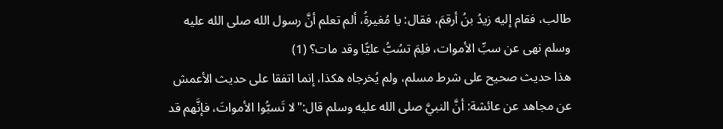طالب، فقام إليه زيدُ بنُ أرقمَ، فقال: يا مُغيرةُ، ألم تعلم أنَّ رسول الله صلى الله عليه وسلم نهى عن سبِّ الأموات، فلِمَ تسُبُّ عليًّا وقد مات؟ (1)
هذا حديث صحيح على شرط مسلم، ولم يُخرجاه هكذا، إنما اتفقا على حديث الأعمش عن مجاهد عن عائشة: أنَّ النبيَّ صلى الله عليه وسلم قال:"لا تَسبُّوا الأمواتَ، فإنَّهم قد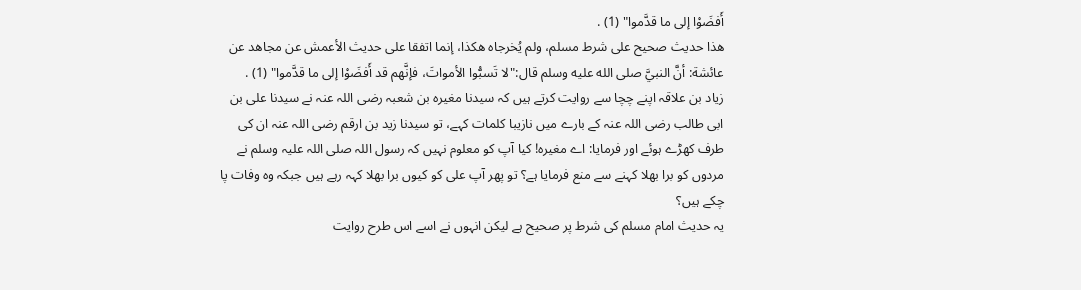أَفضَوْا إلى ما قدَّموا" (1) .
هذا حديث صحيح على شرط مسلم، ولم يُخرجاه هكذا، إنما اتفقا على حديث الأعمش عن مجاهد عن عائشة: أنَّ النبيَّ صلى الله عليه وسلم قال:"لا تَسبُّوا الأمواتَ، فإنَّهم قد أَفضَوْا إلى ما قدَّموا" (1) .
زیاد بن علاقہ اپنے چچا سے روایت کرتے ہیں کہ سیدنا مغیرہ بن شعبہ رضی اللہ عنہ نے سیدنا علی بن ابی طالب رضی اللہ عنہ کے بارے میں نازیبا کلمات کہے، تو سیدنا زید بن ارقم رضی اللہ عنہ ان کی طرف کھڑے ہوئے اور فرمایا: اے مغیرہ! کیا آپ کو معلوم نہیں کہ رسول اللہ صلی اللہ علیہ وسلم نے مردوں کو برا بھلا کہنے سے منع فرمایا ہے؟ تو پھر آپ علی کو کیوں برا بھلا کہہ رہے ہیں جبکہ وہ وفات پا چکے ہیں؟
یہ حدیث امام مسلم کی شرط پر صحیح ہے لیکن انہوں نے اسے اس طرح روایت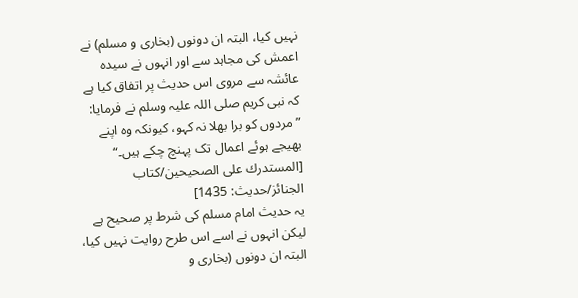نہیں کیا، البتہ ان دونوں (بخاری و مسلم) نے اعمش کی مجاہد سے اور انہوں نے سیدہ عائشہ سے مروی اس حدیث پر اتفاق کیا ہے کہ نبی کریم صلی اللہ علیہ وسلم نے فرمایا: ”مردوں کو برا بھلا نہ کہو، کیونکہ وہ اپنے بھیجے ہوئے اعمال تک پہنچ چکے ہیں۔“ [المستدرك على الصحيحين/كتاب الجنائز/حدیث: 1435]
یہ حدیث امام مسلم کی شرط پر صحیح ہے لیکن انہوں نے اسے اس طرح روایت نہیں کیا، البتہ ان دونوں (بخاری و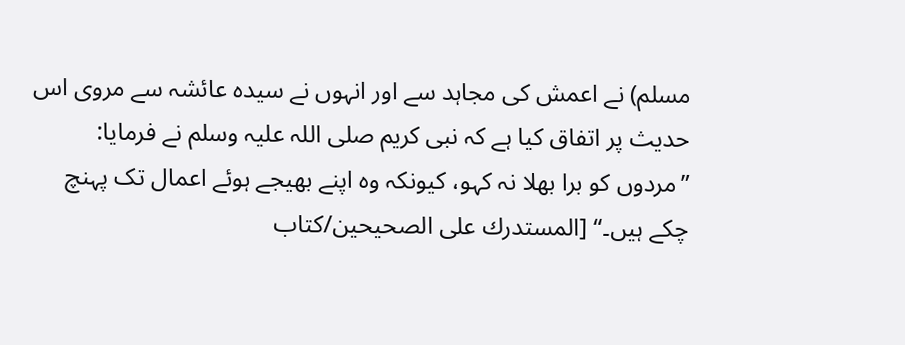مسلم) نے اعمش کی مجاہد سے اور انہوں نے سیدہ عائشہ سے مروی اس حدیث پر اتفاق کیا ہے کہ نبی کریم صلی اللہ علیہ وسلم نے فرمایا: ”مردوں کو برا بھلا نہ کہو، کیونکہ وہ اپنے بھیجے ہوئے اعمال تک پہنچ چکے ہیں۔“ [المستدرك على الصحيحين/كتاب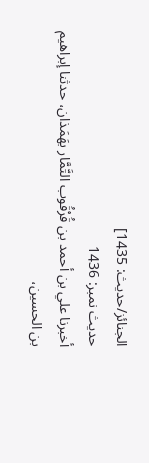الجنائز/حدیث: 1435]
حدیث نمبر: 1436
أخبرنا علي بن أحمد بن قُرْقُوب التَّمَّار بهَمَذان، حدثنا إبراهيم بن الحسين،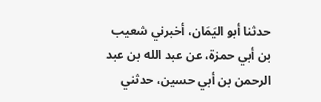حدثنا أبو اليَمَان، أخبرني شعيب بن أبي حمزة، عن عبد الله بن عبد الرحمن بن أبي حسين، حدثني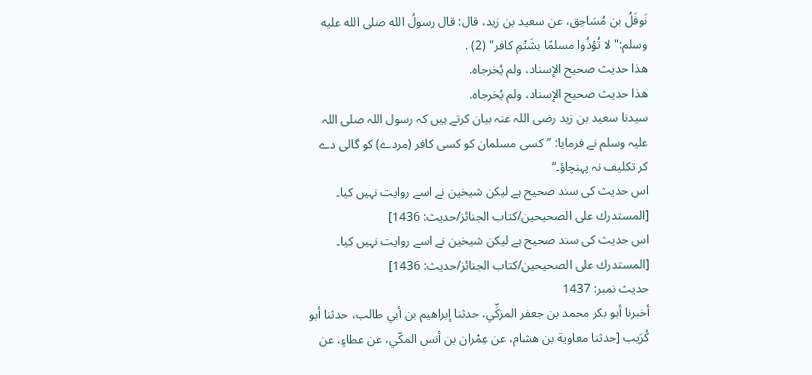نَوفَلُ بن مُسَاحِق، عن سعيد بن زيد، قال: قال رسولُ الله صلى الله عليه وسلم:"لا تُؤذُوا مسلمًا بشَتْمِ كافر" (2) .
هذا حديث صحيح الإسناد، ولم يُخرجاه.
هذا حديث صحيح الإسناد، ولم يُخرجاه.
سیدنا سعید بن زید رضی اللہ عنہ بیان کرتے ہیں کہ رسول اللہ صلی اللہ علیہ وسلم نے فرمایا: ”کسی مسلمان کو کسی کافر (مردے) کو گالی دے کر تکلیف نہ پہنچاؤ۔“
اس حدیث کی سند صحیح ہے لیکن شیخین نے اسے روایت نہیں کیا۔ [المستدرك على الصحيحين/كتاب الجنائز/حدیث: 1436]
اس حدیث کی سند صحیح ہے لیکن شیخین نے اسے روایت نہیں کیا۔ [المستدرك على الصحيحين/كتاب الجنائز/حدیث: 1436]
حدیث نمبر: 1437
أخبرنا أبو بكر محمد بن جعفر المزكِّي، حدثنا إبراهيم بن أبي طالب، حدثنا أبو كُرَيب [حدثنا معاوية بن هشام، عن عِمْران بن أنس المكّي، عن عطاءٍ، عن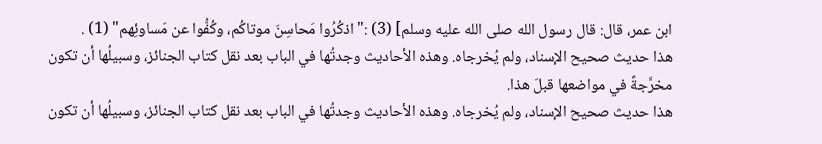ابن عمر، قال: قال رسول الله صلى الله عليه وسلم] (3) :"اذكُرُوا مَحاسِنَ موتاكُم، وكُفُّوا عن مَساوئِهم" (1) .
هذا حديث صحيح الإسناد، ولم يُخرجاه. وهذه الأحاديث وجدتُها في الباب بعد نقل كتاب الجنائز، وسبيلُها أن تكون مخرَّجةً في مواضعها قبلَ هذا.
هذا حديث صحيح الإسناد، ولم يُخرجاه. وهذه الأحاديث وجدتُها في الباب بعد نقل كتاب الجنائز، وسبيلُها أن تكون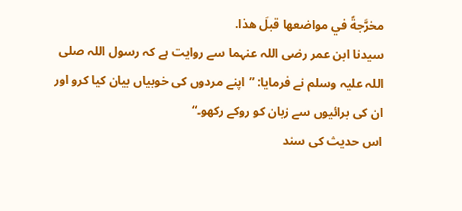مخرَّجةً في مواضعها قبلَ هذا.
سیدنا ابن عمر رضی اللہ عنہما سے روایت ہے کہ رسول اللہ صلی اللہ علیہ وسلم نے فرمایا: ”اپنے مردوں کی خوبیاں بیان کیا کرو اور ان کی برائیوں سے زبان کو روکے رکھو۔“
اس حدیث کی سند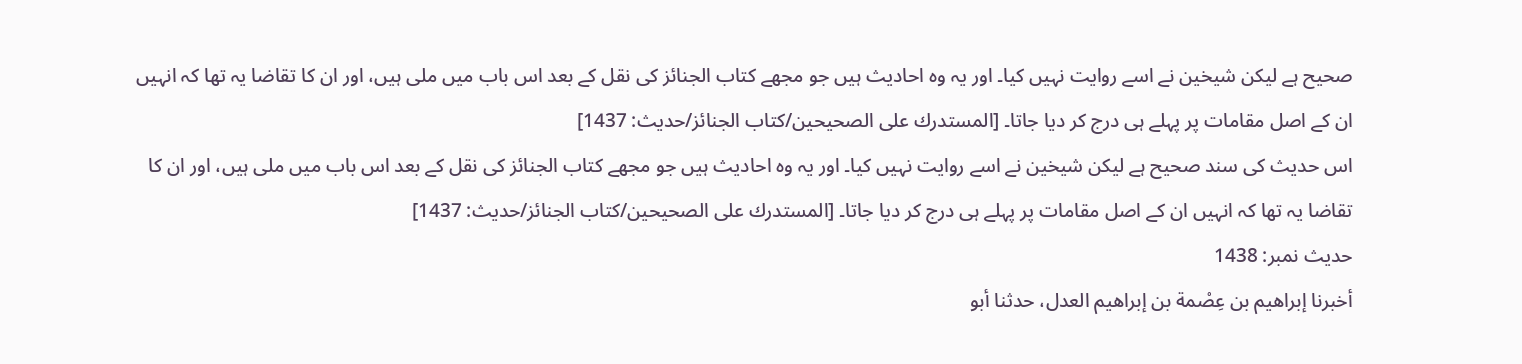صحیح ہے لیکن شیخین نے اسے روایت نہیں کیا۔ اور یہ وہ احادیث ہیں جو مجھے کتاب الجنائز کی نقل کے بعد اس باب میں ملی ہیں، اور ان کا تقاضا یہ تھا کہ انہیں ان کے اصل مقامات پر پہلے ہی درج کر دیا جاتا۔ [المستدرك على الصحيحين/كتاب الجنائز/حدیث: 1437]
اس حدیث کی سند صحیح ہے لیکن شیخین نے اسے روایت نہیں کیا۔ اور یہ وہ احادیث ہیں جو مجھے کتاب الجنائز کی نقل کے بعد اس باب میں ملی ہیں، اور ان کا تقاضا یہ تھا کہ انہیں ان کے اصل مقامات پر پہلے ہی درج کر دیا جاتا۔ [المستدرك على الصحيحين/كتاب الجنائز/حدیث: 1437]
حدیث نمبر: 1438
أخبرنا إبراهيم بن عِصْمة بن إبراهيم العدل، حدثنا أبو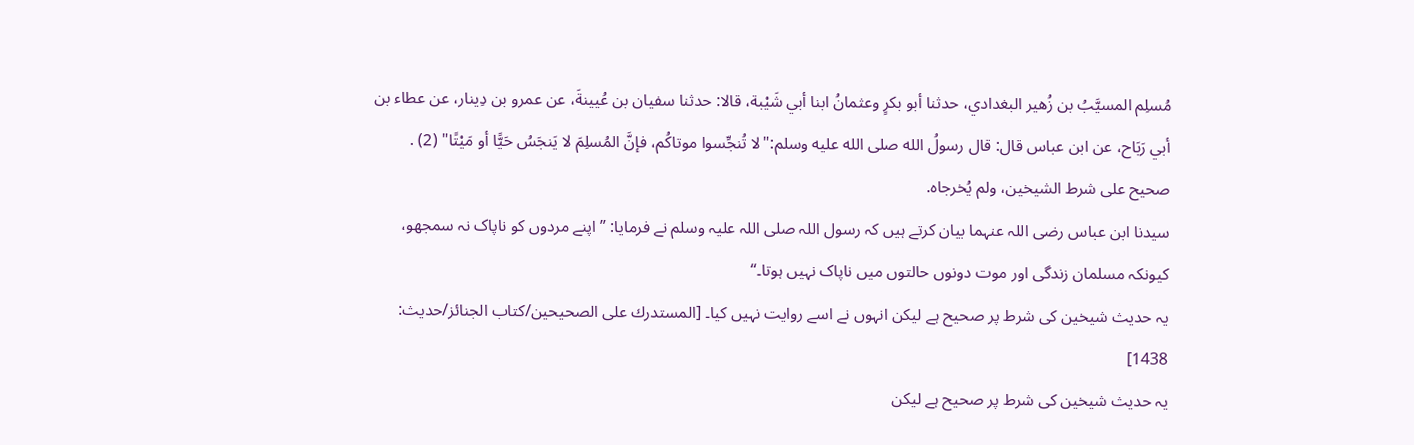مُسلِم المسيَّبُ بن زُهير البغدادي، حدثنا أبو بكرٍ وعثمانُ ابنا أبي شَيْبة، قالا: حدثنا سفيان بن عُيينةَ، عن عمرو بن دِينار، عن عطاء بن أبي رَبَاح، عن ابن عباس قال: قال رسولُ الله صلى الله عليه وسلم:"لا تُنجِّسوا موتاكُم، فإنَّ المُسلِمَ لا يَنجَسُ حَيًّا أو مَيْتًا" (2) . صحيح على شرط الشيخين، ولم يُخرجاه.
سیدنا ابن عباس رضی اللہ عنہما بیان کرتے ہیں کہ رسول اللہ صلی اللہ علیہ وسلم نے فرمایا: ”اپنے مردوں کو ناپاک نہ سمجھو، کیونکہ مسلمان زندگی اور موت دونوں حالتوں میں ناپاک نہیں ہوتا۔“
یہ حدیث شیخین کی شرط پر صحیح ہے لیکن انہوں نے اسے روایت نہیں کیا۔ [المستدرك على الصحيحين/كتاب الجنائز/حدیث: 1438]
یہ حدیث شیخین کی شرط پر صحیح ہے لیکن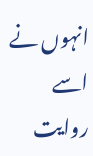انہوں نے اسے روایت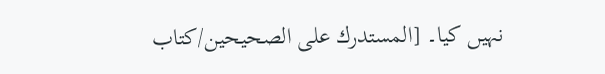نہیں کیا۔ [المستدرك على الصحيحين/كتاب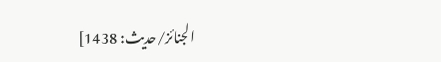الجنائز/حدیث: 1438]